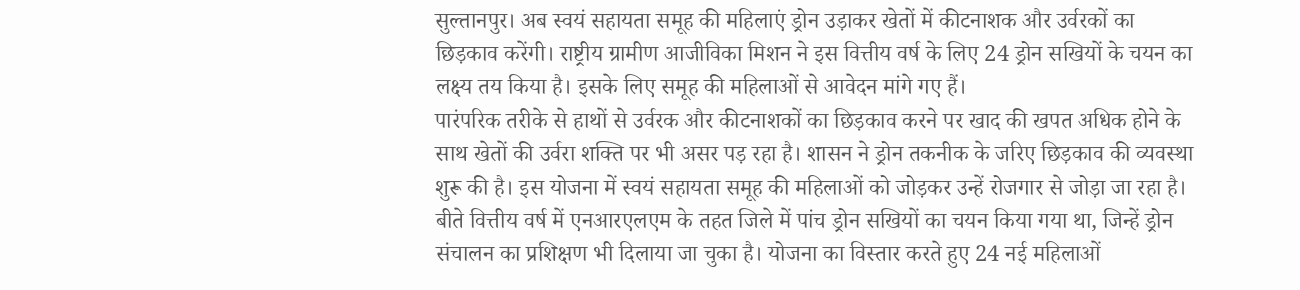सुल्तानपुर। अब स्वयं सहायता समूह की महिलाएं ड्रोन उड़ाकर खेतों में कीटनाशक और उर्वरकों का छिड़काव करेंगी। राष्ट्रीय ग्रामीण आजीविका मिशन ने इस वित्तीय वर्ष के लिए 24 ड्रोन सखियों के चयन का लक्ष्य तय किया है। इसके लिए समूह की महिलाओं से आवेदन मांगे गए हैं।
पारंपरिक तरीके से हाथों से उर्वरक और कीटनाशकों का छिड़काव करने पर खाद की खपत अधिक होने के साथ खेतों की उर्वरा शक्ति पर भी असर पड़ रहा है। शासन ने ड्रोन तकनीक के जरिए छिड़काव की व्यवस्था शुरू की है। इस योजना में स्वयं सहायता समूह की महिलाओं को जोड़कर उन्हें रोजगार से जोड़ा जा रहा है। बीते वित्तीय वर्ष में एनआरएलएम के तहत जिले में पांच ड्रोन सखियों का चयन किया गया था, जिन्हें ड्रोन संचालन का प्रशिक्षण भी दिलाया जा चुका है। योजना का विस्तार करते हुए 24 नई महिलाओं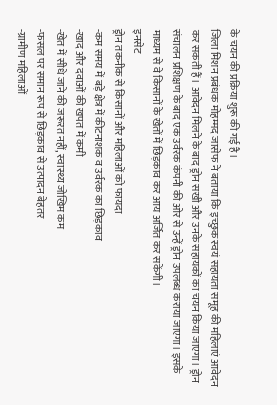के चयन की प्रक्रिया शुरू की गई है।
जिला मिशन प्रबंधक मोहम्मद जासेफ ने बताया कि इच्छुक स्वयं सहायता समूह की महिलाएं आवेदन कर सकती हैं। आवेदन मिलने के बाद ड्रोन सखी और उनके सहायकों का चयन किया जाएगा। ड्रोन संचालन प्रशिक्षण के बाद एक उर्वरक कंपनी की ओर से उन्हें ड्रोन उपलब्ध कराया जाएगा। इसके माध्यम से वे किसानों के खेतों में छिड़काव कर आय अर्जित कर सकेंगी।
इनसेट
ड्रोन तकनीक से किसानों और महिलाओं को फायदा
-कम समय में बड़े क्षेत्र में कीटनाशक व उर्वरक का छिड़काव
-खाद और दवाओं की खपत में कमी
-खेत में सीधे जाने की जरूरत नहीं, स्वास्थ्य जोखिम कम
-फसल पर समान रूप से छिड़काव से उत्पादन बेहतर
-ग्रामीण महिलाओं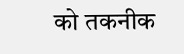को तकनीक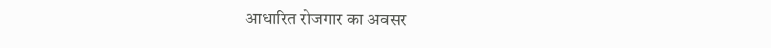आधारित रोजगार का अवसर